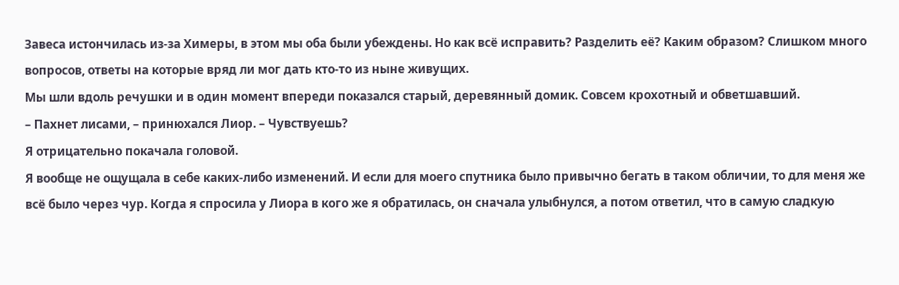Завеса истончилась из-за Химеры, в этом мы оба были убеждены. Но как всё исправить? Разделить её? Каким образом? Слишком много вопросов, ответы на которые вряд ли мог дать кто-то из ныне живущих.
Мы шли вдоль речушки и в один момент впереди показался старый, деревянный домик. Совсем крохотный и обветшавший.
– Пахнет лисами, – принюхался Лиор. – Чувствуешь?
Я отрицательно покачала головой.
Я вообще не ощущала в себе каких-либо изменений. И если для моего спутника было привычно бегать в таком обличии, то для меня же всё было через чур. Когда я спросила у Лиора в кого же я обратилась, он сначала улыбнулся, а потом ответил, что в самую сладкую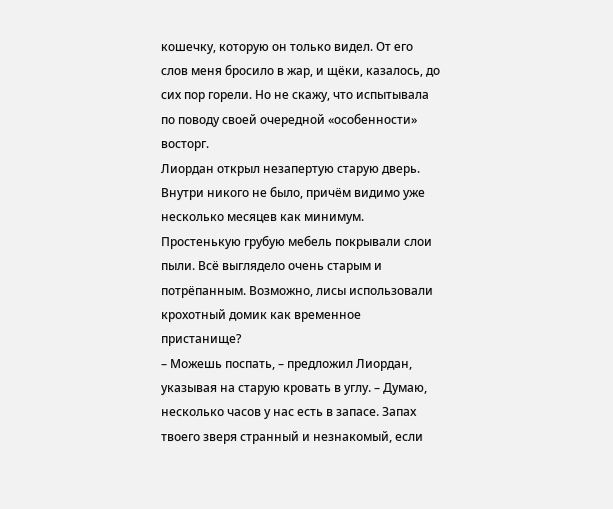кошечку, которую он только видел. От его слов меня бросило в жар, и щёки, казалось, до сих пор горели. Но не скажу, что испытывала по поводу своей очередной «особенности» восторг.
Лиордан открыл незапертую старую дверь. Внутри никого не было, причём видимо уже несколько месяцев как минимум. Простенькую грубую мебель покрывали слои пыли. Всё выглядело очень старым и потрёпанным. Возможно, лисы использовали крохотный домик как временное пристанище?
– Можешь поспать, – предложил Лиордан, указывая на старую кровать в углу. – Думаю, несколько часов у нас есть в запасе. Запах твоего зверя странный и незнакомый, если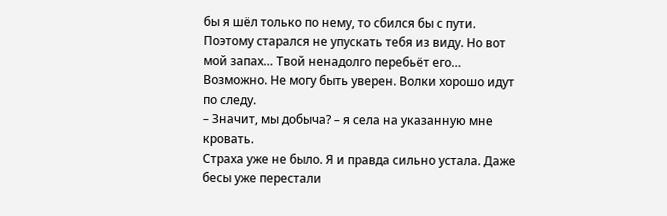бы я шёл только по нему, то сбился бы с пути. Поэтому старался не упускать тебя из виду. Но вот мой запах… Твой ненадолго перебьёт его… Возможно. Не могу быть уверен. Волки хорошо идут по следу.
– Значит, мы добыча? – я села на указанную мне кровать.
Страха уже не было. Я и правда сильно устала. Даже бесы уже перестали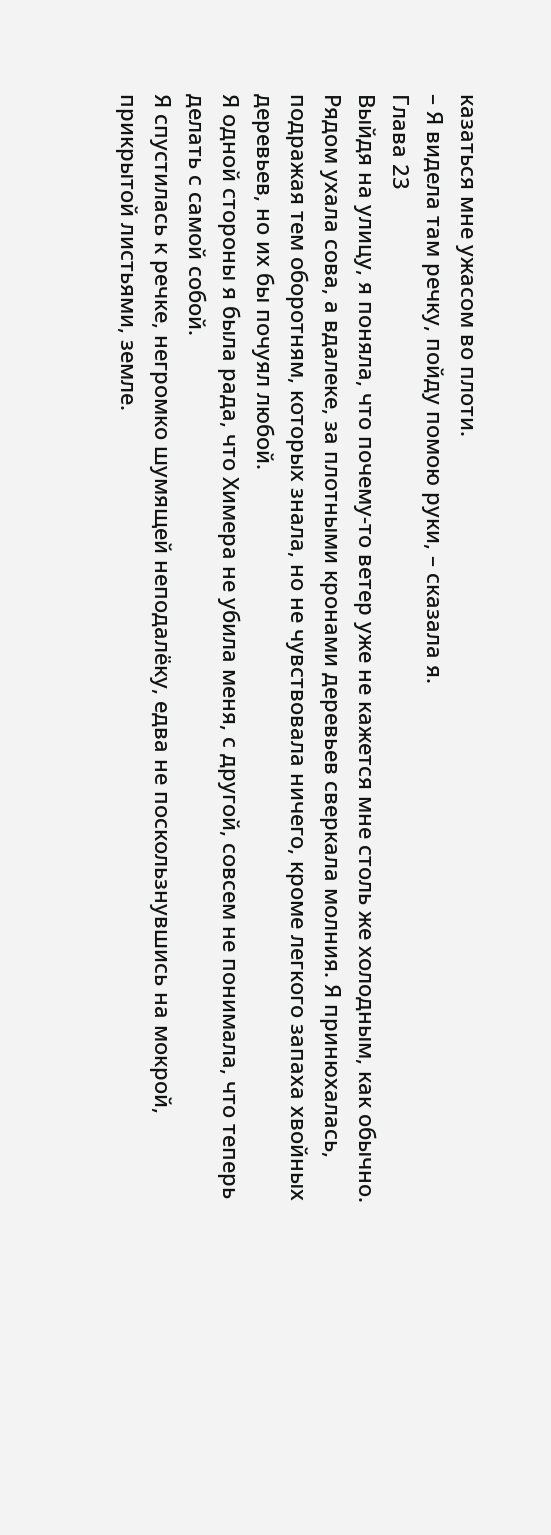казаться мне ужасом во плоти.
– Я видела там речку, пойду помою руки, – сказала я.
Глава 23
Выйдя на улицу, я поняла, что почему-то ветер уже не кажется мне столь же холодным, как обычно. Рядом ухала сова, а вдалеке, за плотными кронами деревьев сверкала молния. Я принюхалась, подражая тем оборотням, которых знала, но не чувствовала ничего, кроме легкого запаха хвойных деревьев, но их бы почуял любой.
Я одной стороны я была рада, что Химера не убила меня, с другой, совсем не понимала, что теперь делать с самой собой.
Я спустилась к речке, негромко шумящей неподалёку, едва не поскользнувшись на мокрой, прикрытой листьями, земле.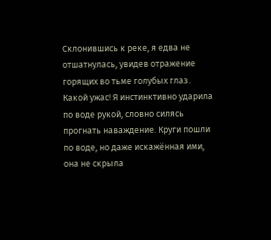Склонившись к реке, я едва не отшатнулась, увидев отражение горящих во тьме голубых глаз. Какой ужас! Я инстинктивно ударила по воде рукой, словно силясь прогнать наваждение. Круги пошли по воде, но даже искажённая ими, она не скрыла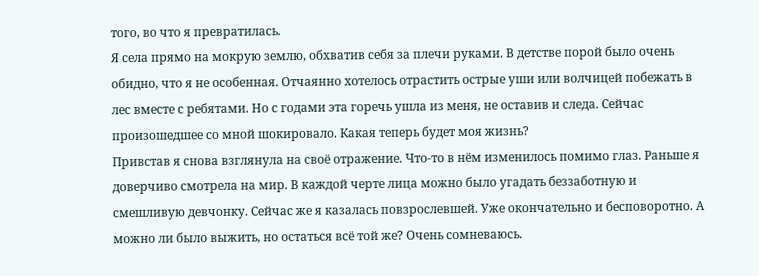того, во что я превратилась.
Я села прямо на мокрую землю, обхватив себя за плечи руками. В детстве порой было очень обидно, что я не особенная. Отчаянно хотелось отрастить острые уши или волчицей побежать в лес вместе с ребятами. Но с годами эта горечь ушла из меня, не оставив и следа. Сейчас произошедшее со мной шокировало. Какая теперь будет моя жизнь?
Привстав я снова взглянула на своё отражение. Что-то в нём изменилось помимо глаз. Раньше я доверчиво смотрела на мир. В каждой черте лица можно было угадать беззаботную и смешливую девчонку. Сейчас же я казалась повзрослевшей. Уже окончательно и бесповоротно. А можно ли было выжить, но остаться всё той же? Очень сомневаюсь.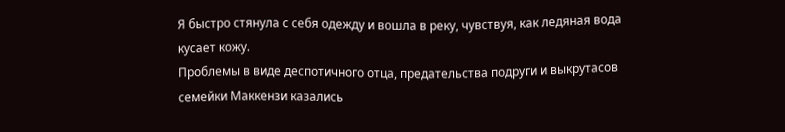Я быстро стянула с себя одежду и вошла в реку, чувствуя, как ледяная вода кусает кожу.
Проблемы в виде деспотичного отца, предательства подруги и выкрутасов семейки Маккензи казались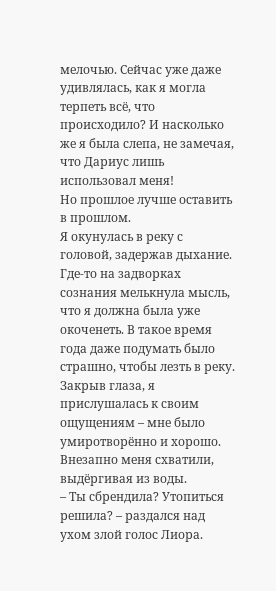мелочью. Сейчас уже даже удивлялась, как я могла терпеть всё, что происходило? И насколько же я была слепа, не замечая, что Дариус лишь использовал меня!
Но прошлое лучше оставить в прошлом.
Я окунулась в реку с головой, задержав дыхание. Где-то на задворках сознания мелькнула мысль, что я должна была уже окоченеть. В такое время года даже подумать было страшно, чтобы лезть в реку. Закрыв глаза, я прислушалась к своим ощущениям – мне было умиротворённо и хорошо.
Внезапно меня схватили, выдёргивая из воды.
– Ты сбрендила? Утопиться решила? – раздался над ухом злой голос Лиора.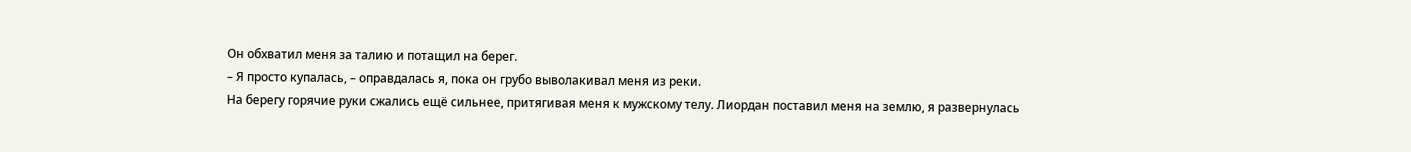Он обхватил меня за талию и потащил на берег.
– Я просто купалась, – оправдалась я, пока он грубо выволакивал меня из реки.
На берегу горячие руки сжались ещё сильнее, притягивая меня к мужскому телу. Лиордан поставил меня на землю, я развернулась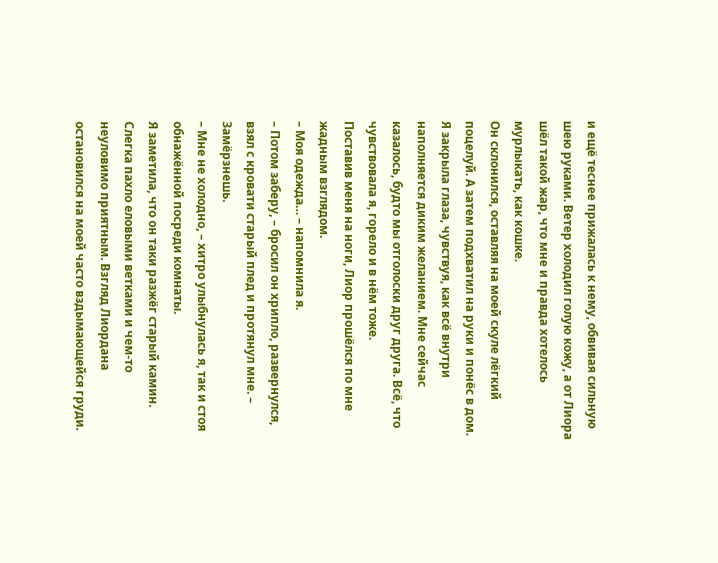и ещё теснее прижалась к нему, обвивая сильную шею руками. Ветер холодил голую кожу, а от Лиора шёл такой жар, что мне и правда хотелось мурлыкать, как кошке.
Он склонился, оставляя на моей скуле лёгкий поцелуй. А затем подхватил на руки и понёс в дом. Я закрыла глаза, чувствуя, как всё внутри наполняется диким желанием. Мне сейчас казалось, будто мы отголоски друг друга. Всё, что чувствовала я, горело и в нём тоже.
Поставив меня на ноги, Лиор прошёлся по мне жадным взглядом.
– Моя одежда… – напомнила я.
– Потом заберу, – бросил он хрипло, развернулся, взял с кровати старый плед и протянул мне. – Замёрзнешь.
– Мне не холодно, – хитро улыбнулась я, так и стоя обнажённой посреди комнаты.
Я заметила, что он таки разжёг старый камин. Слегка пахло еловыми ветками и чем-то неуловимо приятным. Взгляд Лиордана остановился на моей часто вздымающейся груди.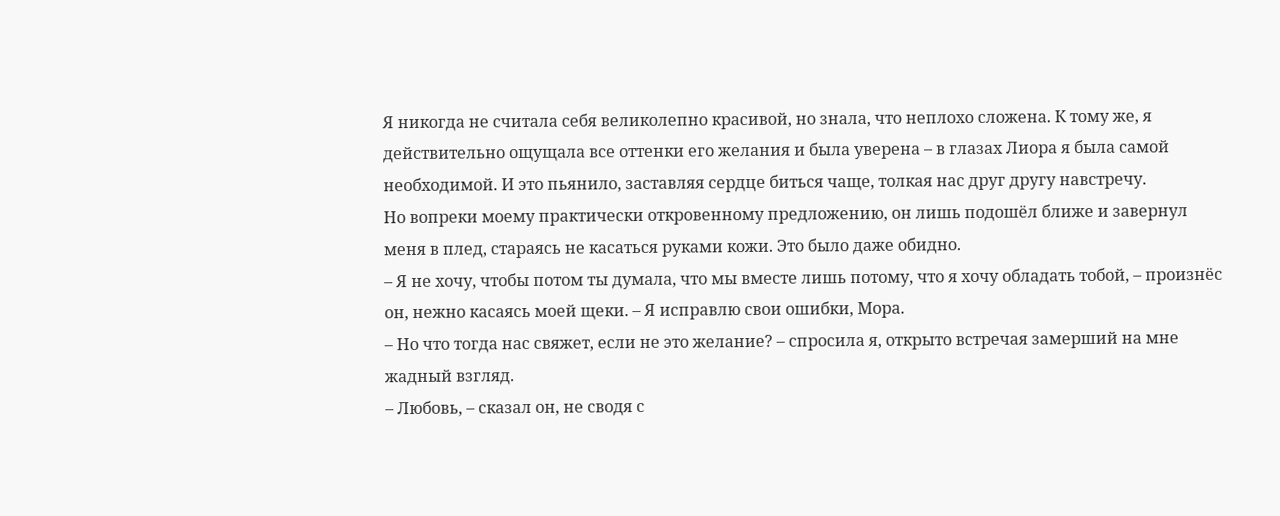Я никогда не считала себя великолепно красивой, но знала, что неплохо сложена. К тому же, я действительно ощущала все оттенки его желания и была уверена – в глазах Лиора я была самой необходимой. И это пьянило, заставляя сердце биться чаще, толкая нас друг другу навстречу.
Но вопреки моему практически откровенному предложению, он лишь подошёл ближе и завернул меня в плед, стараясь не касаться руками кожи. Это было даже обидно.
– Я не хочу, чтобы потом ты думала, что мы вместе лишь потому, что я хочу обладать тобой, – произнёс он, нежно касаясь моей щеки. – Я исправлю свои ошибки, Мора.
– Но что тогда нас свяжет, если не это желание? – спросила я, открыто встречая замерший на мне жадный взгляд.
– Любовь, – сказал он, не сводя с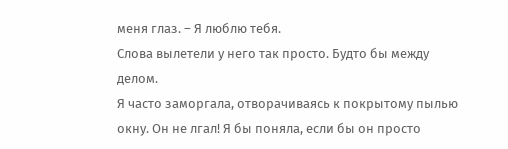меня глаз. – Я люблю тебя.
Слова вылетели у него так просто. Будто бы между делом.
Я часто заморгала, отворачиваясь к покрытому пылью окну. Он не лгал! Я бы поняла, если бы он просто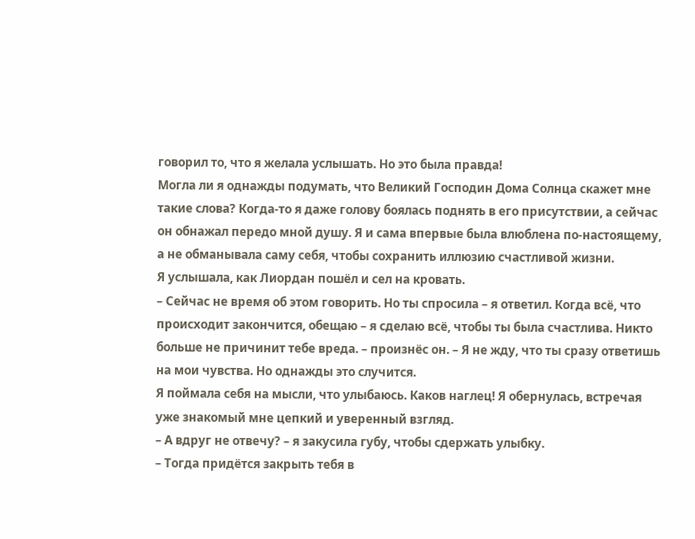говорил то, что я желала услышать. Но это была правда!
Могла ли я однажды подумать, что Великий Господин Дома Солнца скажет мне такие слова? Когда-то я даже голову боялась поднять в его присутствии, а сейчас он обнажал передо мной душу. Я и сама впервые была влюблена по-настоящему, а не обманывала саму себя, чтобы сохранить иллюзию счастливой жизни.
Я услышала, как Лиордан пошёл и сел на кровать.
– Сейчас не время об этом говорить. Но ты спросила – я ответил. Когда всё, что происходит закончится, обещаю – я сделаю всё, чтобы ты была счастлива. Никто больше не причинит тебе вреда. – произнёс он. – Я не жду, что ты сразу ответишь на мои чувства. Но однажды это случится.
Я поймала себя на мысли, что улыбаюсь. Каков наглец! Я обернулась, встречая уже знакомый мне цепкий и уверенный взгляд.
– А вдруг не отвечу? – я закусила губу, чтобы сдержать улыбку.
– Тогда придётся закрыть тебя в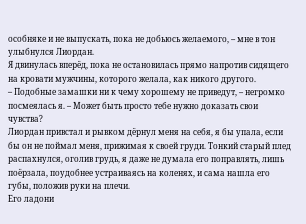особняке и не выпускать, пока не добьюсь желаемого, – мне в тон улыбнулся Лиордан.
Я двинулась вперёд, пока не остановилась прямо напротив сидящего на кровати мужчины, которого желала, как никого другого.
– Подобные замашки ни к чему хорошему не приведут, – негромко посмеялась я. – Может быть просто тебе нужно доказать свои чувства?
Лиордан привстал и рывком дёрнул меня на себя, я бы упала, если бы он не поймал меня, прижимая к своей груди. Тонкий старый плед распахнулся, оголив грудь, я даже не думала его поправлять, лишь поёрзала, поудобнее устраиваясь на коленях, и сама нашла его губы, положив руки на плечи.
Его ладони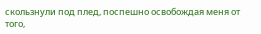скользнули под плед, поспешно освобождая меня от того,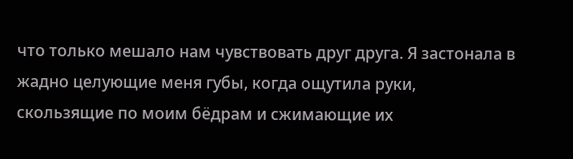что только мешало нам чувствовать друг друга. Я застонала в жадно целующие меня губы, когда ощутила руки, скользящие по моим бёдрам и сжимающие их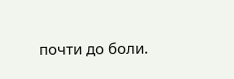почти до боли.